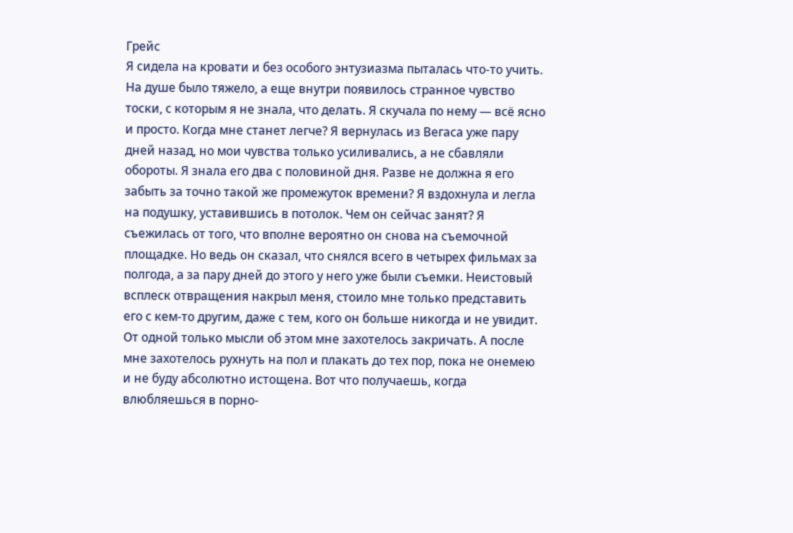Грейс
Я сидела на кровати и без особого энтузиазма пыталась что-то учить. На душе было тяжело, а еще внутри появилось странное чувство тоски, с которым я не знала, что делать. Я скучала по нему — всё ясно и просто. Когда мне станет легче? Я вернулась из Вегаса уже пару дней назад, но мои чувства только усиливались, а не сбавляли обороты. Я знала его два с половиной дня. Разве не должна я его забыть за точно такой же промежуток времени? Я вздохнула и легла на подушку, уставившись в потолок. Чем он сейчас занят? Я съежилась от того, что вполне вероятно он снова на съемочной площадке. Но ведь он сказал, что снялся всего в четырех фильмах за полгода, а за пару дней до этого у него уже были съемки. Неистовый всплеск отвращения накрыл меня, стоило мне только представить его с кем-то другим, даже с тем, кого он больше никогда и не увидит. От одной только мысли об этом мне захотелось закричать. А после мне захотелось рухнуть на пол и плакать до тех пор, пока не онемею и не буду абсолютно истощена. Вот что получаешь, когда влюбляешься в порно-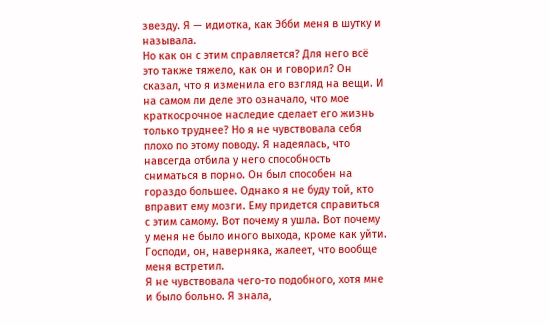звезду. Я — идиотка, как Эбби меня в шутку и называла.
Но как он с этим справляется? Для него всё это также тяжело, как он и говорил? Он сказал, что я изменила его взгляд на вещи. И на самом ли деле это означало, что мое краткосрочное наследие сделает его жизнь только труднее? Но я не чувствовала себя плохо по этому поводу. Я надеялась, что навсегда отбила у него способность сниматься в порно. Он был способен на гораздо большее. Однако я не буду той, кто вправит ему мозги. Ему придется справиться с этим самому. Вот почему я ушла. Вот почему у меня не было иного выхода, кроме как уйти. Господи, он, наверняка, жалеет, что вообще меня встретил.
Я не чувствовала чего-то подобного, хотя мне и было больно. Я знала,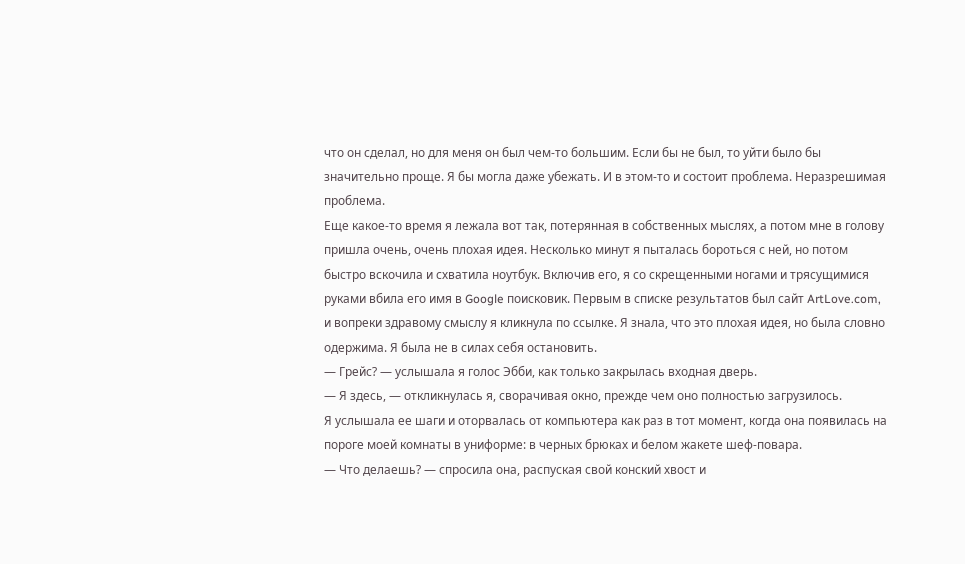что он сделал, но для меня он был чем-то большим. Если бы не был, то уйти было бы значительно проще. Я бы могла даже убежать. И в этом-то и состоит проблема. Неразрешимая проблема.
Еще какое-то время я лежала вот так, потерянная в собственных мыслях, а потом мне в голову пришла очень, очень плохая идея. Несколько минут я пыталась бороться с ней, но потом быстро вскочила и схватила ноутбук. Включив его, я со скрещенными ногами и трясущимися руками вбила его имя в Google поисковик. Первым в списке результатов был сайт ArtLove.com, и вопреки здравому смыслу я кликнула по ссылке. Я знала, что это плохая идея, но была словно одержима. Я была не в силах себя остановить.
— Грейс? — услышала я голос Эбби, как только закрылась входная дверь.
— Я здесь, — откликнулась я, сворачивая окно, прежде чем оно полностью загрузилось.
Я услышала ее шаги и оторвалась от компьютера как раз в тот момент, когда она появилась на пороге моей комнаты в униформе: в черных брюках и белом жакете шеф-повара.
— Что делаешь? — спросила она, распуская свой конский хвост и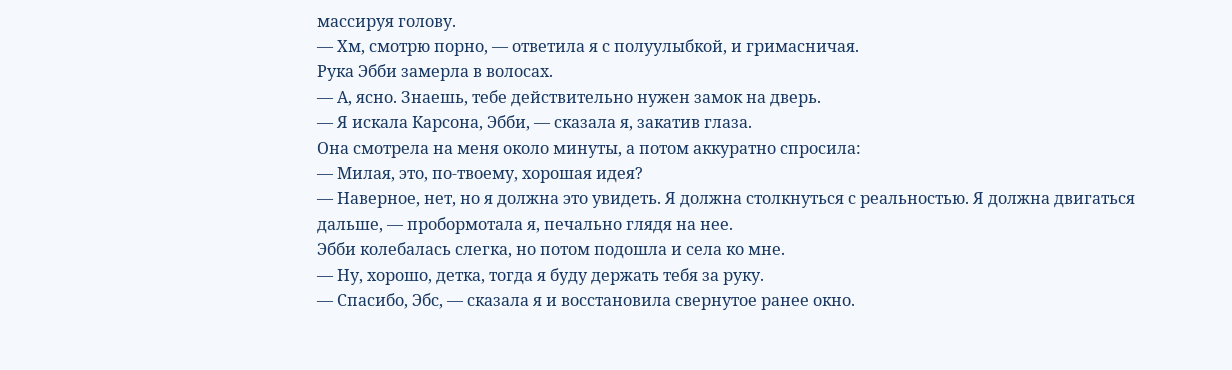массируя голову.
— Хм, смотрю порно, — ответила я с полуулыбкой, и гримасничая.
Рука Эбби замерла в волосах.
— А, ясно. Знаешь, тебе действительно нужен замок на дверь.
— Я искала Карсона, Эбби, — сказала я, закатив глаза.
Она смотрела на меня около минуты, а потом аккуратно спросила:
— Милая, это, по-твоему, хорошая идея?
— Наверное, нет, но я должна это увидеть. Я должна столкнуться с реальностью. Я должна двигаться дальше, — пробормотала я, печально глядя на нее.
Эбби колебалась слегка, но потом подошла и села ко мне.
— Ну, хорошо, детка, тогда я буду держать тебя за руку.
— Спасибо, Эбс, — сказала я и восстановила свернутое ранее окно.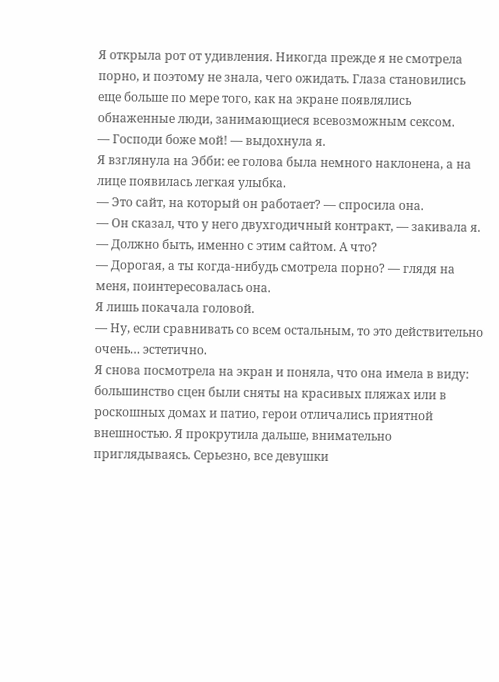Я открыла рот от удивления. Никогда прежде я не смотрела порно, и поэтому не знала, чего ожидать. Глаза становились еще больше по мере того, как на экране появлялись обнаженные люди, занимающиеся всевозможным сексом.
— Господи боже мой! — выдохнула я.
Я взглянула на Эбби: ее голова была немного наклонена, а на лице появилась легкая улыбка.
— Это сайт, на который он работает? — спросила она.
— Он сказал, что у него двухгодичный контракт, — закивала я. — Должно быть, именно с этим сайтом. А что?
— Дорогая, а ты когда-нибудь смотрела порно? — глядя на меня, поинтересовалась она.
Я лишь покачала головой.
— Ну, если сравнивать со всем остальным, то это действительно очень… эстетично.
Я снова посмотрела на экран и поняла, что она имела в виду: большинство сцен были сняты на красивых пляжах или в роскошных домах и патио, герои отличались приятной внешностью. Я прокрутила дальше, внимательно приглядываясь. Серьезно, все девушки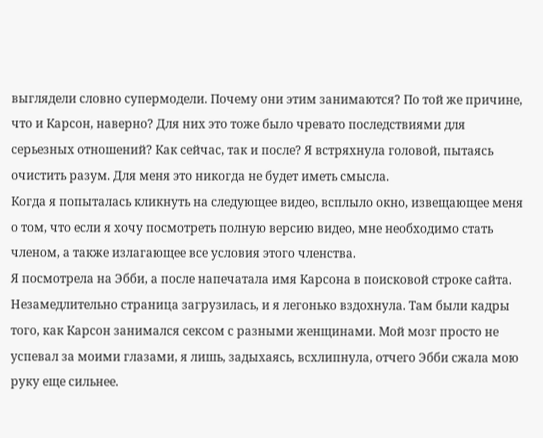выглядели словно супермодели. Почему они этим занимаются? По той же причине, что и Карсон, наверно? Для них это тоже было чревато последствиями для серьезных отношений? Как сейчас, так и после? Я встряхнула головой, пытаясь очистить разум. Для меня это никогда не будет иметь смысла.
Когда я попыталась кликнуть на следующее видео, всплыло окно, извещающее меня о том, что если я хочу посмотреть полную версию видео, мне необходимо стать членом, а также излагающее все условия этого членства.
Я посмотрела на Эбби, а после напечатала имя Карсона в поисковой строке сайта. Незамедлительно страница загрузилась, и я легонько вздохнула. Там были кадры того, как Карсон занимался сексом с разными женщинами. Мой мозг просто не успевал за моими глазами, я лишь, задыхаясь, всхлипнула, отчего Эбби сжала мою руку еще сильнее.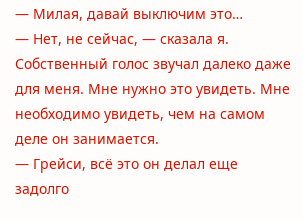— Милая, давай выключим это…
— Нет, не сейчас, — сказала я.
Собственный голос звучал далеко даже для меня. Мне нужно это увидеть. Мне необходимо увидеть, чем на самом деле он занимается.
— Грейси, всё это он делал еще задолго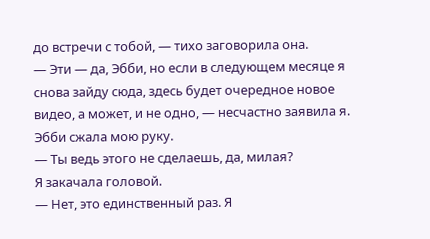до встречи с тобой, — тихо заговорила она.
— Эти — да, Эбби, но если в следующем месяце я снова зайду сюда, здесь будет очередное новое видео, а может, и не одно, — несчастно заявила я.
Эбби сжала мою руку.
— Ты ведь этого не сделаешь, да, милая?
Я закачала головой.
— Нет, это единственный раз. Я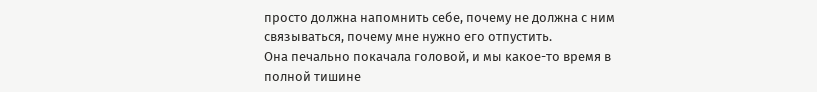просто должна напомнить себе, почему не должна с ним связываться, почему мне нужно его отпустить.
Она печально покачала головой, и мы какое-то время в полной тишине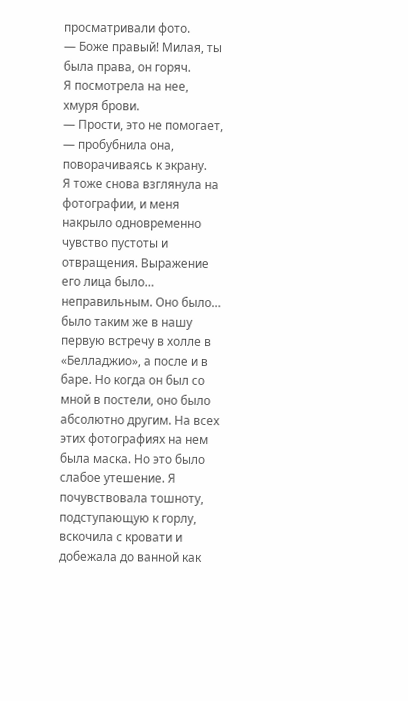просматривали фото.
— Боже правый! Милая, ты была права, он горяч.
Я посмотрела на нее, хмуря брови.
— Прости, это не помогает, — пробубнила она, поворачиваясь к экрану.
Я тоже снова взглянула на фотографии, и меня накрыло одновременно чувство пустоты и отвращения. Выражение его лица было… неправильным. Оно было… было таким же в нашу первую встречу в холле в «Белладжио», а после и в баре. Но когда он был со мной в постели, оно было абсолютно другим. На всех этих фотографиях на нем была маска. Но это было слабое утешение. Я почувствовала тошноту, подступающую к горлу, вскочила с кровати и добежала до ванной как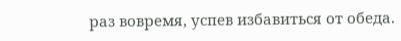раз вовремя, успев избавиться от обеда.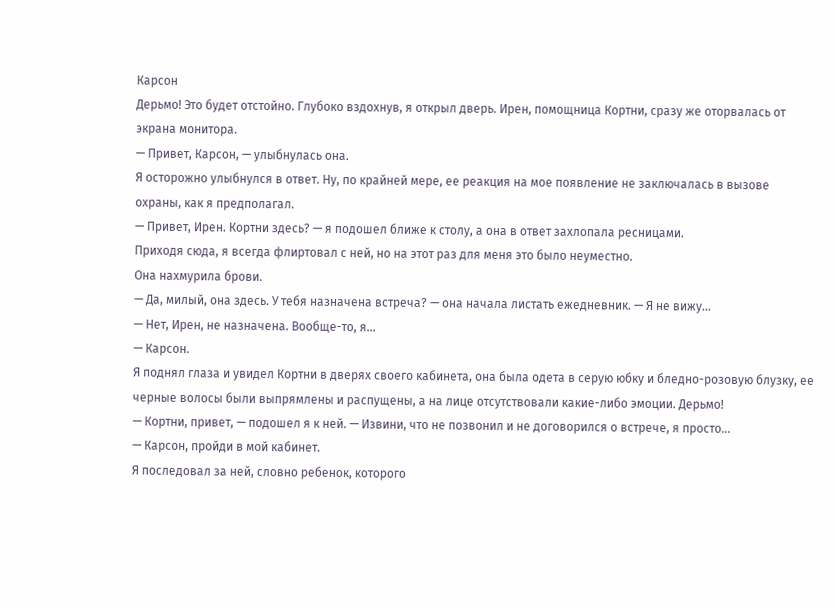Карсон
Дерьмо! Это будет отстойно. Глубоко вздохнув, я открыл дверь. Ирен, помощница Кортни, сразу же оторвалась от экрана монитора.
— Привет, Карсон, — улыбнулась она.
Я осторожно улыбнулся в ответ. Ну, по крайней мере, ее реакция на мое появление не заключалась в вызове охраны, как я предполагал.
— Привет, Ирен. Кортни здесь? — я подошел ближе к столу, а она в ответ захлопала ресницами.
Приходя сюда, я всегда флиртовал с ней, но на этот раз для меня это было неуместно.
Она нахмурила брови.
— Да, милый, она здесь. У тебя назначена встреча? — она начала листать ежедневник. — Я не вижу…
— Нет, Ирен, не назначена. Вообще-то, я…
— Карсон.
Я поднял глаза и увидел Кортни в дверях своего кабинета, она была одета в серую юбку и бледно-розовую блузку, ее черные волосы были выпрямлены и распущены, а на лице отсутствовали какие-либо эмоции. Дерьмо!
— Кортни, привет, — подошел я к ней. — Извини, что не позвонил и не договорился о встрече, я просто…
— Карсон, пройди в мой кабинет.
Я последовал за ней, словно ребенок, которого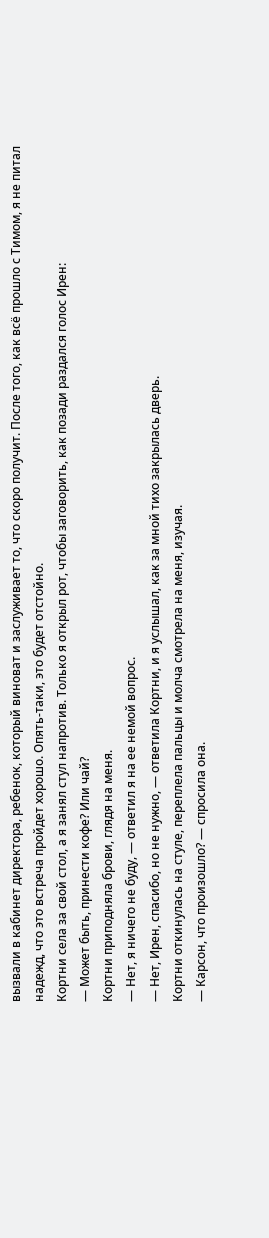вызвали в кабинет директора, ребенок, который виноват и заслуживает то, что скоро получит. После того, как всё прошло с Тимом, я не питал надежд, что это встреча пройдет хорошо. Опять-таки, это будет отстойно.
Кортни села за свой стол, а я занял стул напротив. Только я открыл рот, чтобы заговорить, как позади раздался голос Ирен:
— Может быть, принести кофе? Или чай?
Кортни приподняла брови, глядя на меня.
— Нет, я ничего не буду, — ответил я на ее немой вопрос.
— Нет, Ирен, спасибо, но не нужно, — ответила Кортни, и я услышал, как за мной тихо закрылась дверь.
Кортни откинулась на стуле, переплела пальцы и молча смотрела на меня, изучая.
— Карсон, что произошло? — спросила она.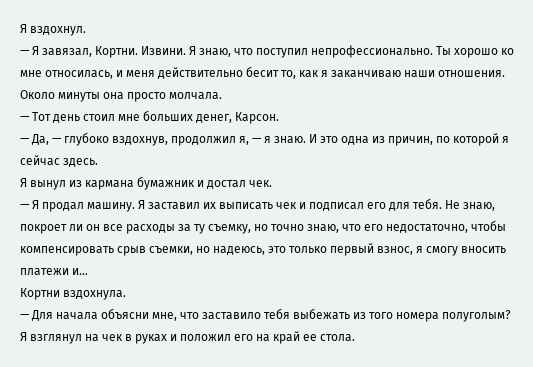Я вздохнул.
— Я завязал, Кортни. Извини. Я знаю, что поступил непрофессионально. Ты хорошо ко мне относилась, и меня действительно бесит то, как я заканчиваю наши отношения.
Около минуты она просто молчала.
— Тот день стоил мне больших денег, Карсон.
— Да, — глубоко вздохнув, продолжил я, — я знаю. И это одна из причин, по которой я сейчас здесь.
Я вынул из кармана бумажник и достал чек.
— Я продал машину. Я заставил их выписать чек и подписал его для тебя. Не знаю, покроет ли он все расходы за ту съемку, но точно знаю, что его недостаточно, чтобы компенсировать срыв съемки, но надеюсь, это только первый взнос, я смогу вносить платежи и…
Кортни вздохнула.
— Для начала объясни мне, что заставило тебя выбежать из того номера полуголым?
Я взглянул на чек в руках и положил его на край ее стола.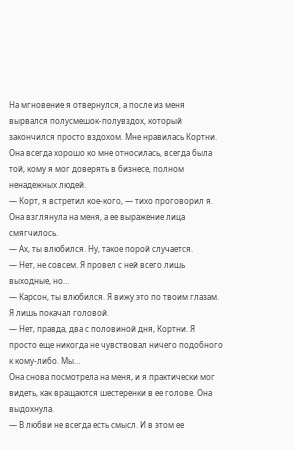На мгновение я отвернулся, а после из меня вырвался полусмешок-полувздох, который закончился просто вздохом. Мне нравилась Кортни. Она всегда хорошо ко мне относилась, всегда была той, кому я мог доверять в бизнесе, полном ненадежных людей.
— Корт, я встретил кое-кого, — тихо проговорил я.
Она взглянула на меня, а ее выражение лица смягчилось.
— Ах, ты влюбился. Ну, такое порой случается.
— Нет, не совсем. Я провел с ней всего лишь выходные, но…
— Карсон, ты влюбился. Я вижу это по твоим глазам.
Я лишь покачал головой.
— Нет, правда, два с половиной дня, Кортни. Я просто еще никогда не чувствовал ничего подобного к кому-либо. Мы…
Она снова посмотрела на меня, и я практически мог видеть, как вращаются шестеренки в ее голове. Она выдохнула.
— В любви не всегда есть смысл. И в этом ее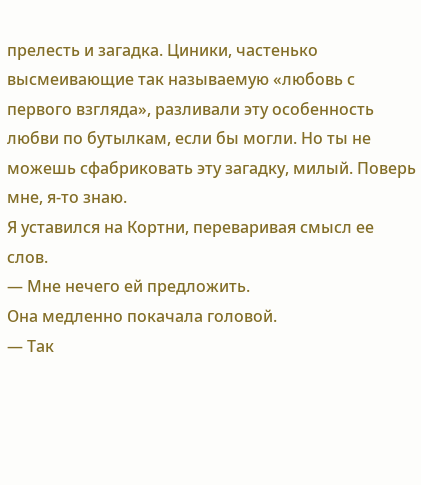прелесть и загадка. Циники, частенько высмеивающие так называемую «любовь с первого взгляда», разливали эту особенность любви по бутылкам, если бы могли. Но ты не можешь сфабриковать эту загадку, милый. Поверь мне, я-то знаю.
Я уставился на Кортни, переваривая смысл ее слов.
— Мне нечего ей предложить.
Она медленно покачала головой.
— Так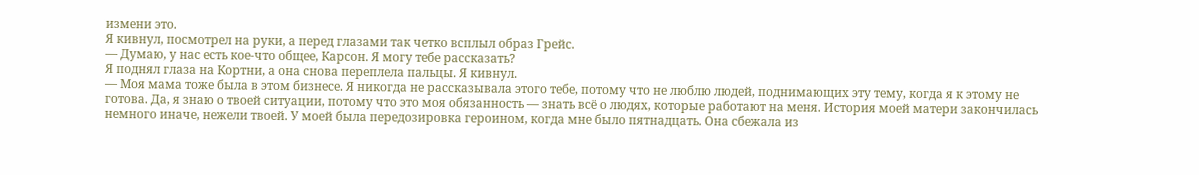измени это.
Я кивнул, посмотрел на руки, а перед глазами так четко всплыл образ Грейс.
— Думаю, у нас есть кое-что общее, Карсон. Я могу тебе рассказать?
Я поднял глаза на Кортни, а она снова переплела пальцы. Я кивнул.
— Моя мама тоже была в этом бизнесе. Я никогда не рассказывала этого тебе, потому что не люблю людей, поднимающих эту тему, когда я к этому не готова. Да, я знаю о твоей ситуации, потому что это моя обязанность — знать всё о людях, которые работают на меня. История моей матери закончилась немного иначе, нежели твоей. У моей была передозировка героином, когда мне было пятнадцать. Она сбежала из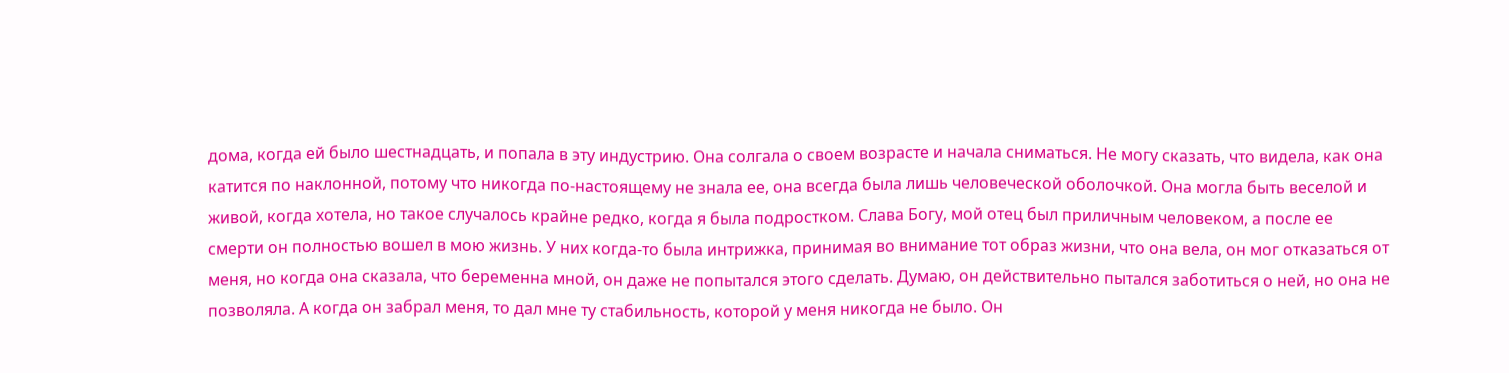дома, когда ей было шестнадцать, и попала в эту индустрию. Она солгала о своем возрасте и начала сниматься. Не могу сказать, что видела, как она катится по наклонной, потому что никогда по-настоящему не знала ее, она всегда была лишь человеческой оболочкой. Она могла быть веселой и живой, когда хотела, но такое случалось крайне редко, когда я была подростком. Слава Богу, мой отец был приличным человеком, а после ее смерти он полностью вошел в мою жизнь. У них когда-то была интрижка, принимая во внимание тот образ жизни, что она вела, он мог отказаться от меня, но когда она сказала, что беременна мной, он даже не попытался этого сделать. Думаю, он действительно пытался заботиться о ней, но она не позволяла. А когда он забрал меня, то дал мне ту стабильность, которой у меня никогда не было. Он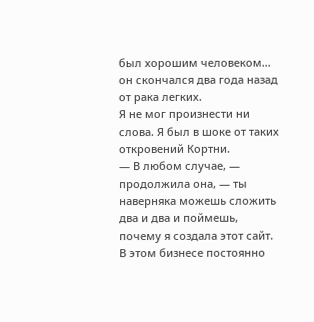был хорошим человеком… он скончался два года назад от рака легких.
Я не мог произнести ни слова. Я был в шоке от таких откровений Кортни.
— В любом случае, — продолжила она, — ты наверняка можешь сложить два и два и поймешь, почему я создала этот сайт. В этом бизнесе постоянно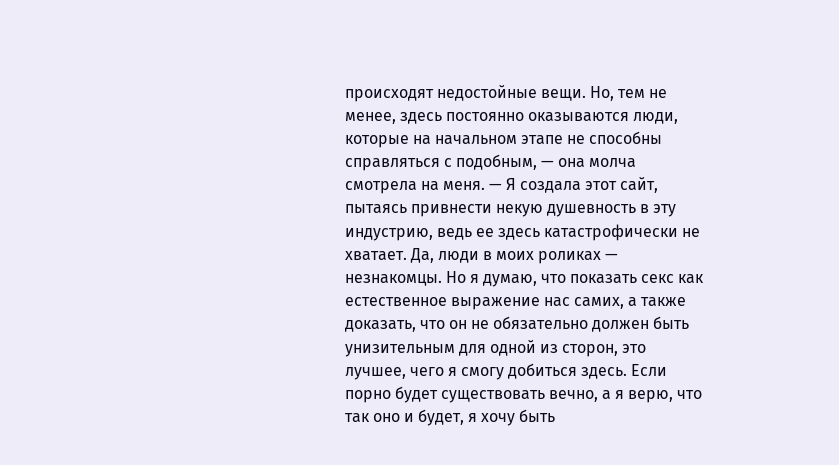происходят недостойные вещи. Но, тем не менее, здесь постоянно оказываются люди, которые на начальном этапе не способны справляться с подобным, — она молча смотрела на меня. — Я создала этот сайт, пытаясь привнести некую душевность в эту индустрию, ведь ее здесь катастрофически не хватает. Да, люди в моих роликах — незнакомцы. Но я думаю, что показать секс как естественное выражение нас самих, а также доказать, что он не обязательно должен быть унизительным для одной из сторон, это лучшее, чего я смогу добиться здесь. Если порно будет существовать вечно, а я верю, что так оно и будет, я хочу быть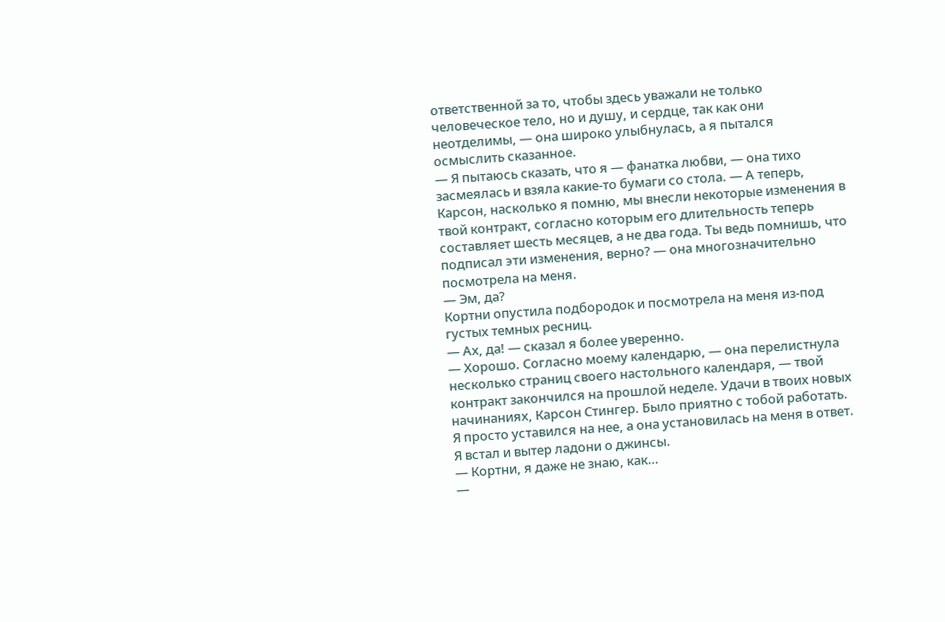ответственной за то, чтобы здесь уважали не только человеческое тело, но и душу, и сердце, так как они неотделимы, — она широко улыбнулась, а я пытался осмыслить сказанное.
— Я пытаюсь сказать, что я — фанатка любви, — она тихо засмеялась и взяла какие-то бумаги со стола. — А теперь, Карсон, насколько я помню, мы внесли некоторые изменения в твой контракт, согласно которым его длительность теперь составляет шесть месяцев, а не два года. Ты ведь помнишь, что подписал эти изменения, верно? — она многозначительно посмотрела на меня.
— Эм, да?
Кортни опустила подбородок и посмотрела на меня из-под густых темных ресниц.
— Ах, да! — сказал я более уверенно.
— Хорошо. Согласно моему календарю, — она перелистнула несколько страниц своего настольного календаря, — твой контракт закончился на прошлой неделе. Удачи в твоих новых начинаниях, Карсон Стингер. Было приятно с тобой работать.
Я просто уставился на нее, а она установилась на меня в ответ. Я встал и вытер ладони о джинсы.
— Кортни, я даже не знаю, как…
—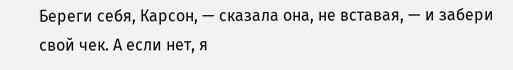Береги себя, Карсон, — сказала она, не вставая, — и забери свой чек. А если нет, я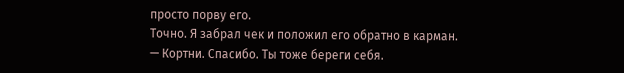просто порву его.
Точно. Я забрал чек и положил его обратно в карман.
— Кортни. Спасибо. Ты тоже береги себя.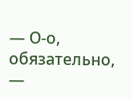— О-о, обязательно, —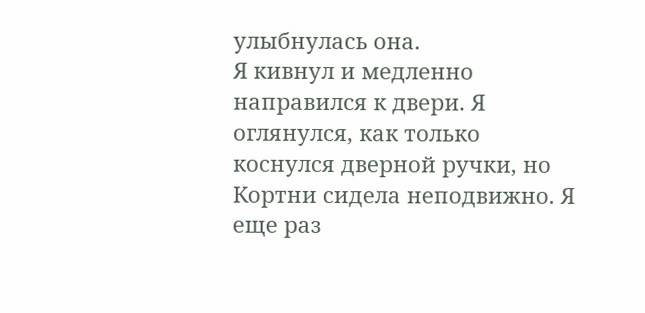улыбнулась она.
Я кивнул и медленно направился к двери. Я оглянулся, как только коснулся дверной ручки, но Кортни сидела неподвижно. Я еще раз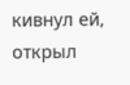кивнул ей, открыл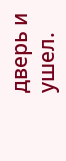дверь и ушел.